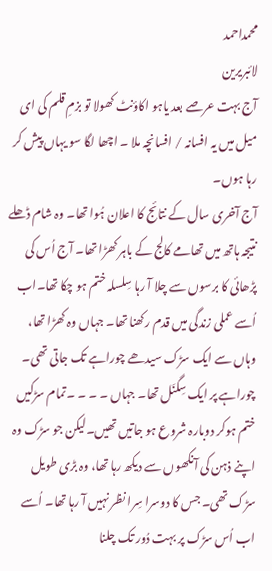محمداحمد
لائبریرین
آج بہت عرصے بعد یاہو اکاؤنٹ کھولا تو بزمِ قلم کی ای میل میں یہ افسانہ / افسانچہ ملا ۔ اچھا لگا سو یہاں پیش کر رہا ہوں۔
آج آخری سال کے نتائج کا اعلان ہُوا تھا۔ وہ شام ڈھلے نتیجہ ہاتھ میں تھامے کالج کے باہر کھڑا تھا۔ آج اُس کی پڑھائی کا برسوں سے چلا آ رہا سِلسلہ ختم ہو چکا تھا۔اب اُسے عملی زندگی میں قدم رکھنا تھا۔ جہاں وہ کھڑا تھا، وہاں سے ایک سڑک سیدھے چوراہے تک جاتی تھی۔ چوراہے پر ایک سِگنَل تھا۔ جہاں ۔ ۔ ۔ ۔تمام سڑکیں ختم ہوکر دوبارہ شروع ہو جاتیں تھیں۔لیکن جو سڑک وہ اپنے ذہن کی آنکھوں سے دیکھ رہا تھا، وہ بڑی طویل سڑک تھی۔ جس کا دوسرا سِرا نظر نہیں آ رہا تھا۔ اُسے اب اُس سڑک پر بہت دُور تک چلنا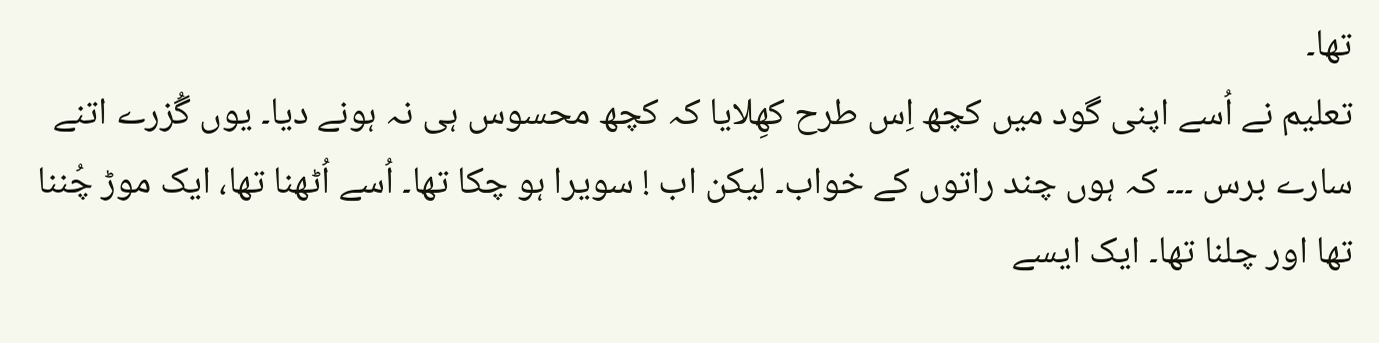تھا۔
تعلیم نے اُسے اپنی گود میں کچھ اِس طرح کھِلایا کہ کچھ محسوس ہی نہ ہونے دیا۔ یوں گُزرے اتنے سارے برس ۔۔۔ کہ ہوں چند راتوں کے خواب۔ لیکن اب ! سویرا ہو چکا تھا۔ اُسے اُٹھنا تھا، ایک موڑ چُننا تھا اور چلنا تھا۔ ایک ایسے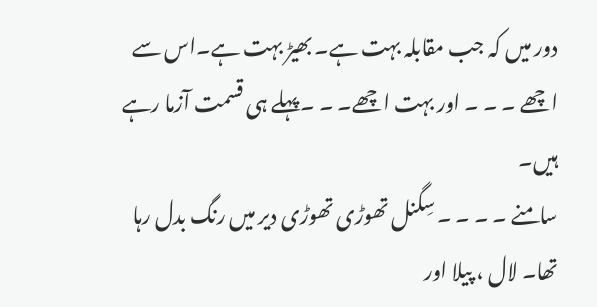دور میں کہ جب مقابلہ بہت ہے۔ بھیڑ بہت ہے۔اس سے اچھے ۔ ۔ ۔ اور بہت اچھے۔ ۔ ۔پہلے ہی قسمت آزما رہے ہیں۔
سامنے ۔ ۔ ۔ ۔ سِگنل تھوڑی تھوڑی دیر میں رنگ بدل رہا تھا۔ لال ، پیلا اور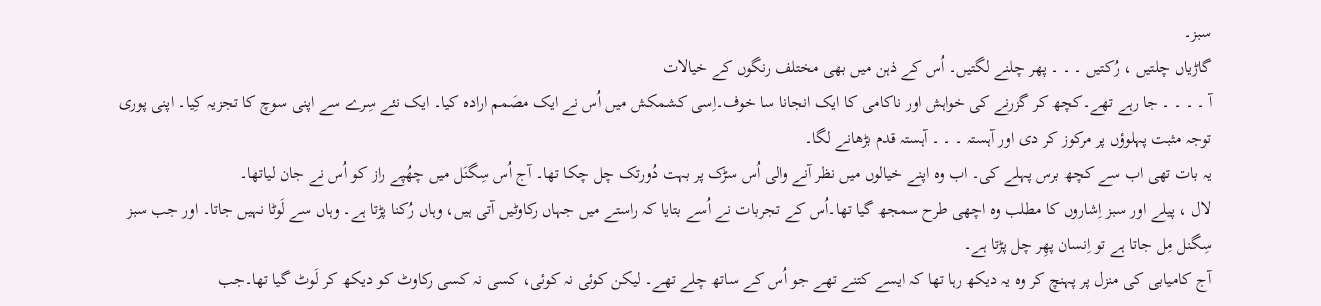سبز۔
گاڑیاں چلتیں ، رُکتیں ۔ ۔ ۔ پھر چلنے لگتیں۔ اُس کے ذہن میں بھی مختلف رنگوں کے خیالات
آ ۔ ۔ ۔ ۔ جا رہے تھے۔کچھ کر گزرنے کی خواہش اور ناکامی کا ایک انجانا سا خوف۔اِسی کشمکش میں اُس نے ایک مصَمم ارادہ کیا۔ ایک نئے سِرے سے اپنی سوچ کا تجزیہ کِیا۔ اپنی پوری توجہ مثبت پہلوؤں پر مرکوز کر دی اور آہستہ ۔ ۔ ۔ آہستہ قدم بڑھانے لگا۔
یہ بات تھی اب سے کچھ برس پہلے کی۔ اب وہ اپنے خیالوں میں نظر آنے والی اُس سڑک پر بہت دُورتک چل چکا تھا۔ آج اُس سِگنَل میں چھُپے راز کو اُس نے جان لیاتھا۔
لال ، پیلے اور سبز اِشاروں کا مطلب وہ اچھی طرح سمجھ گیا تھا۔اُس کے تجربات نے اُسے بتایا کہ راستے میں جہاں رکاوٹیں آتی ہیں، وہاں رُکنا پڑتا ہے۔ وہاں سے لَوٹا نہیں جاتا۔ اور جب سبز سِگنل مِل جاتا ہے تو اِنسان پھِر چل پڑتا ہے۔
آج کامیابی کی منزل پر پہنچ کر وہ یہ دیکھ رہا تھا کہ ایسے کتنے تھے جو اُس کے ساتھ چلے تھے۔ لیکن کوئی نہ کوئی، کسی نہ کسی رکاوٹ کو دیکھ کر لَوٹ گیا تھا۔جب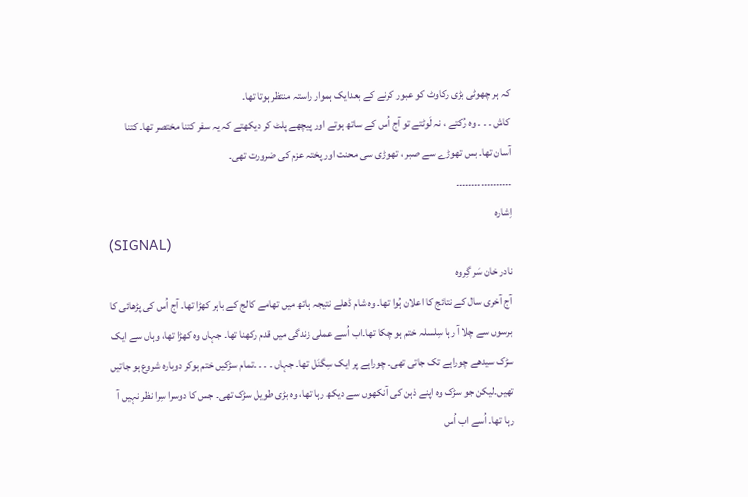کہ ہر چھوٹی بڑی رکاوٹ کو عبور کرنے کے بعدایک ہموار راستہ منتظر ہوتا تھا۔
کاش ۔ ۔ ۔ وہ رُکتے ، نہ لَوٹتے تو آج اُس کے ساتھ ہوتے اور پیچھے پلٹ کر دیکھتے کہ یہ سفر کتنا مختصر تھا۔ کتنا آسان تھا۔ بس تھوڑے سے صبر ، تھوڑی سی محنت اور پختہ عزم کی ضرورت تھی۔
۔۔۔۔۔۔۔۔۔۔۔۔۔۔۔۔۔۔
اِشارہ
(SIGNAL)
نادر خان سَر گِروہ
آج آخری سال کے نتائج کا اعلان ہُوا تھا۔ وہ شام ڈھلے نتیجہ ہاتھ میں تھامے کالج کے باہر کھڑا تھا۔ آج اُس کی پڑھائی کا برسوں سے چلا آ رہا سِلسلہ ختم ہو چکا تھا۔اب اُسے عملی زندگی میں قدم رکھنا تھا۔ جہاں وہ کھڑا تھا، وہاں سے ایک سڑک سیدھے چوراہے تک جاتی تھی۔ چوراہے پر ایک سِگنَل تھا۔ جہاں ۔ ۔ ۔ ۔تمام سڑکیں ختم ہوکر دوبارہ شروع ہو جاتیں تھیں۔لیکن جو سڑک وہ اپنے ذہن کی آنکھوں سے دیکھ رہا تھا، وہ بڑی طویل سڑک تھی۔ جس کا دوسرا سِرا نظر نہیں آ رہا تھا۔ اُسے اب اُس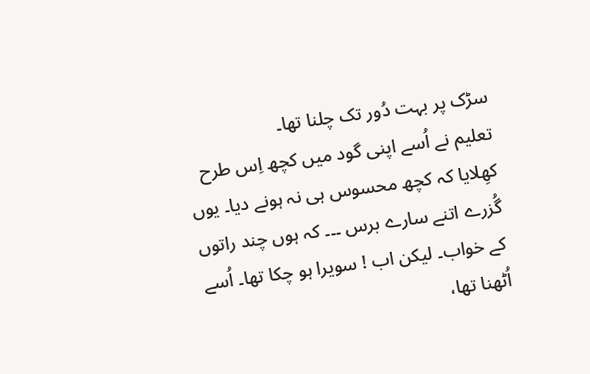سڑک پر بہت دُور تک چلنا تھا۔
تعلیم نے اُسے اپنی گود میں کچھ اِس طرح کھِلایا کہ کچھ محسوس ہی نہ ہونے دیا۔ یوں گُزرے اتنے سارے برس ۔۔۔ کہ ہوں چند راتوں کے خواب۔ لیکن اب ! سویرا ہو چکا تھا۔ اُسے اُٹھنا تھا،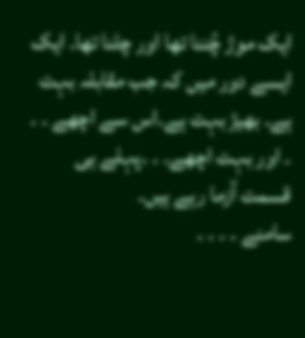ایک موڑ چُننا تھا اور چلنا تھا۔ ایک ایسے دور میں کہ جب مقابلہ بہت ہے۔ بھیڑ بہت ہے۔اس سے اچھے ۔ ۔ ۔ اور بہت اچھے۔ ۔ ۔پہلے ہی قسمت آزما رہے ہیں۔
سامنے ۔ ۔ ۔ ۔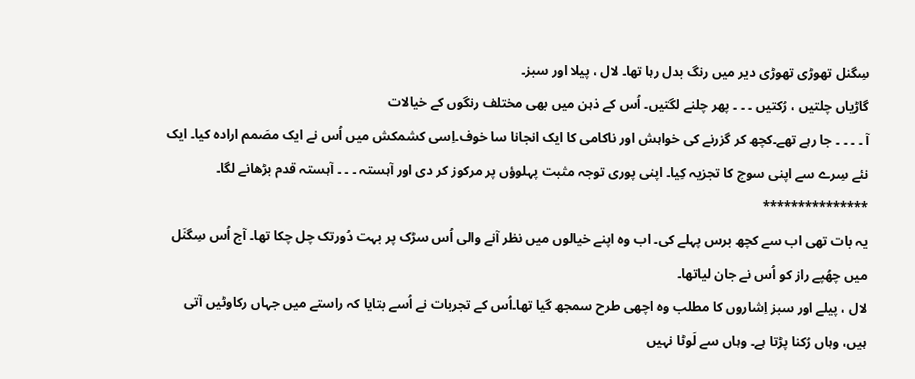سِگنل تھوڑی تھوڑی دیر میں رنگ بدل رہا تھا۔ لال ، پیلا اور سبز۔
گاڑیاں چلتیں ، رُکتیں ۔ ۔ ۔ پھر چلنے لگتیں۔ اُس کے ذہن میں بھی مختلف رنگوں کے خیالات
آ ۔ ۔ ۔ ۔ جا رہے تھے۔کچھ کر گزرنے کی خواہش اور ناکامی کا ایک انجانا سا خوف۔اِسی کشمکش میں اُس نے ایک مصَمم ارادہ کیا۔ ایک نئے سِرے سے اپنی سوچ کا تجزیہ کِیا۔ اپنی پوری توجہ مثبت پہلوؤں پر مرکوز کر دی اور آہستہ ۔ ۔ ۔ آہستہ قدم بڑھانے لگا۔
***************
یہ بات تھی اب سے کچھ برس پہلے کی۔ اب وہ اپنے خیالوں میں نظر آنے والی اُس سڑک پر بہت دُورتک چل چکا تھا۔ آج اُس سِگنَل میں چھُپے راز کو اُس نے جان لیاتھا۔
لال ، پیلے اور سبز اِشاروں کا مطلب وہ اچھی طرح سمجھ گیا تھا۔اُس کے تجربات نے اُسے بتایا کہ راستے میں جہاں رکاوٹیں آتی ہیں، وہاں رُکنا پڑتا ہے۔ وہاں سے لَوٹا نہیں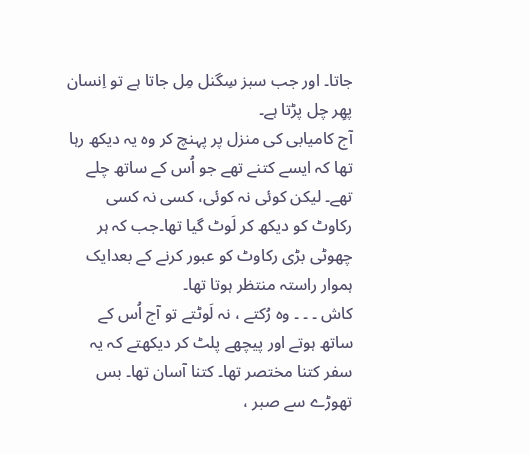جاتا۔ اور جب سبز سِگنل مِل جاتا ہے تو اِنسان پھِر چل پڑتا ہے۔
آج کامیابی کی منزل پر پہنچ کر وہ یہ دیکھ رہا تھا کہ ایسے کتنے تھے جو اُس کے ساتھ چلے تھے۔ لیکن کوئی نہ کوئی، کسی نہ کسی رکاوٹ کو دیکھ کر لَوٹ گیا تھا۔جب کہ ہر چھوٹی بڑی رکاوٹ کو عبور کرنے کے بعدایک ہموار راستہ منتظر ہوتا تھا۔
کاش ۔ ۔ ۔ وہ رُکتے ، نہ لَوٹتے تو آج اُس کے ساتھ ہوتے اور پیچھے پلٹ کر دیکھتے کہ یہ سفر کتنا مختصر تھا۔ کتنا آسان تھا۔ بس تھوڑے سے صبر ،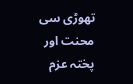تھوڑی سی محنت اور پختہ عزم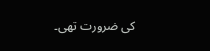کی ضرورت تھی۔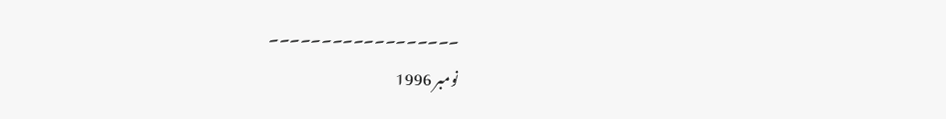۔۔۔۔۔۔۔۔۔۔۔۔۔۔۔۔۔۔
نومبر 1996